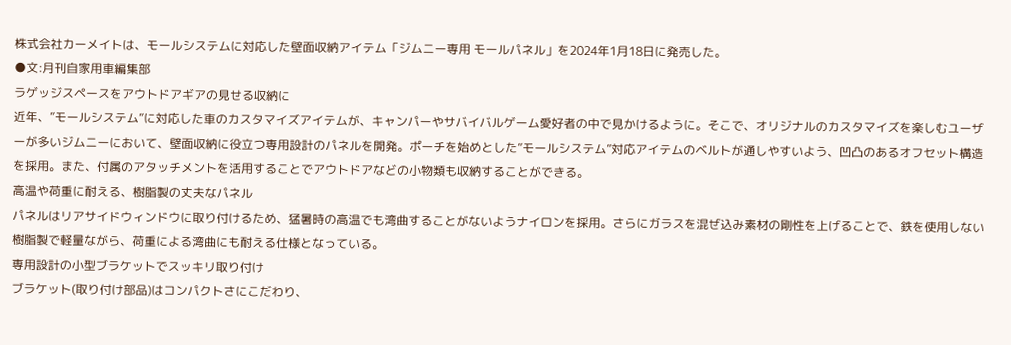株式会社カーメイトは、モールシステムに対応した壁面収納アイテム「ジムニー専用 モールパネル」を2024年1月18日に発売した。
●文:月刊自家用車編集部
ラゲッジスペースをアウトドアギアの見せる収納に
近年、”モールシステム”に対応した車のカスタマイズアイテムが、キャンパーやサバイバルゲーム愛好者の中で見かけるように。そこで、オリジナルのカスタマイズを楽しむユーザーが多いジムニーにおいて、壁面収納に役立つ専用設計のパネルを開発。ポーチを始めとした”モールシステム”対応アイテムのベルトが通しやすいよう、凹凸のあるオフセット構造を採用。また、付属のアタッチメントを活用することでアウトドアなどの小物類も収納することができる。
高温や荷重に耐える、樹脂製の丈夫なパネル
パネルはリアサイドウィンドウに取り付けるため、猛暑時の高温でも湾曲することがないようナイロンを採用。さらにガラスを混ぜ込み素材の剛性を上げることで、鉄を使用しない樹脂製で軽量ながら、荷重による湾曲にも耐える仕様となっている。
専用設計の小型ブラケットでスッキリ取り付け
ブラケット(取り付け部品)はコンパクトさにこだわり、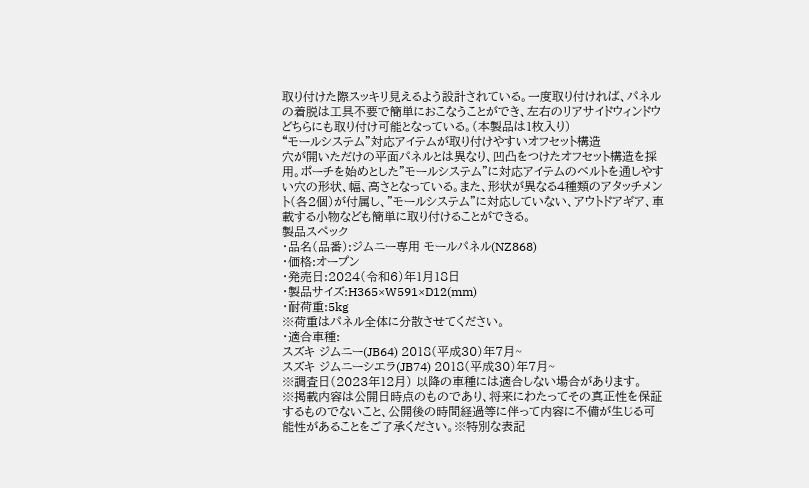取り付けた際スッキリ見えるよう設計されている。一度取り付ければ、パネルの着脱は工具不要で簡単におこなうことができ、左右のリアサイドウィンドウどちらにも取り付け可能となっている。(本製品は1枚入り)
“モールシステム”対応アイテムが取り付けやすいオフセット構造
穴が開いただけの平面パネルとは異なり、凹凸をつけたオフセット構造を採用。ポーチを始めとした”モールシステム”に対応アイテムのベルトを通しやすい穴の形状、幅、高さとなっている。また、形状が異なる4種類のアタッチメント(各2個)が付属し、”モールシステム”に対応していない、アウトドアギア、車載する小物なども簡単に取り付けることができる。
製品スペック
・品名(品番):ジムニー専用 モールパネル(NZ868)
・価格:オープン
・発売日:2024(令和6)年1月18日
・製品サイズ:H365×W591×D12(mm)
・耐荷重:5kg
※荷重はパネル全体に分散させてください。
・適合車種:
スズキ ジムニー(JB64) 2018(平成30)年7月~
スズキ ジムニーシエラ(JB74) 2018(平成30)年7月~
※調査日(2023年12月) 以降の車種には適合しない場合があります。
※掲載内容は公開日時点のものであり、将来にわたってその真正性を保証するものでないこと、公開後の時間経過等に伴って内容に不備が生じる可能性があることをご了承ください。※特別な表記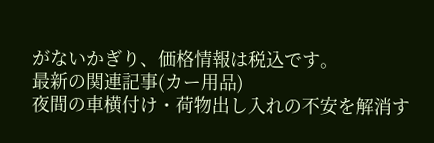がないかぎり、価格情報は税込です。
最新の関連記事(カー用品)
夜間の車横付け・荷物出し入れの不安を解消す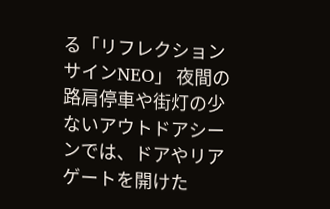る「リフレクションサインNEO」 夜間の路肩停車や街灯の少ないアウトドアシーンでは、ドアやリアゲートを開けた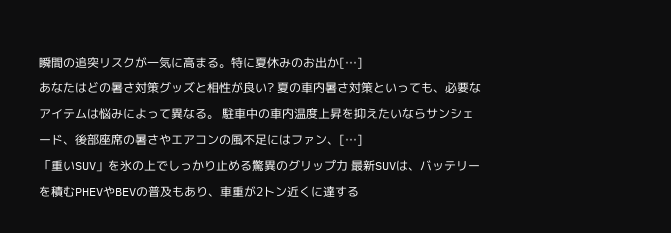瞬間の追突リスクが一気に高まる。特に夏休みのお出か[…]
あなたはどの暑さ対策グッズと相性が良い? 夏の車内暑さ対策といっても、必要なアイテムは悩みによって異なる。 駐車中の車内温度上昇を抑えたいならサンシェード、後部座席の暑さやエアコンの風不足にはファン、[…]
「重いSUV」を氷の上でしっかり止める驚異のグリップ力 最新SUVは、バッテリーを積むPHEVやBEVの普及もあり、車重が2トン近くに達する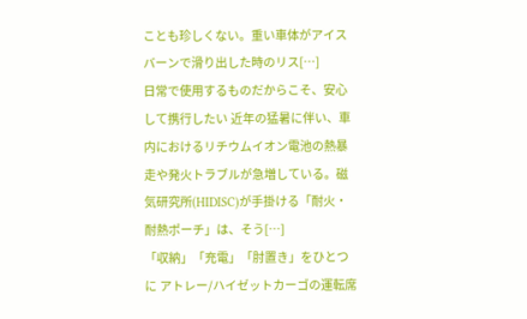ことも珍しくない。重い車体がアイスバーンで滑り出した時のリス[…]
日常で使用するものだからこそ、安心して携行したい 近年の猛暑に伴い、車内におけるリチウムイオン電池の熱暴走や発火トラブルが急増している。磁気研究所(HIDISC)が手掛ける「耐火・耐熱ポーチ」は、そう[…]
「収納」「充電」「肘置き」をひとつに アトレー/ハイゼットカーゴの運転席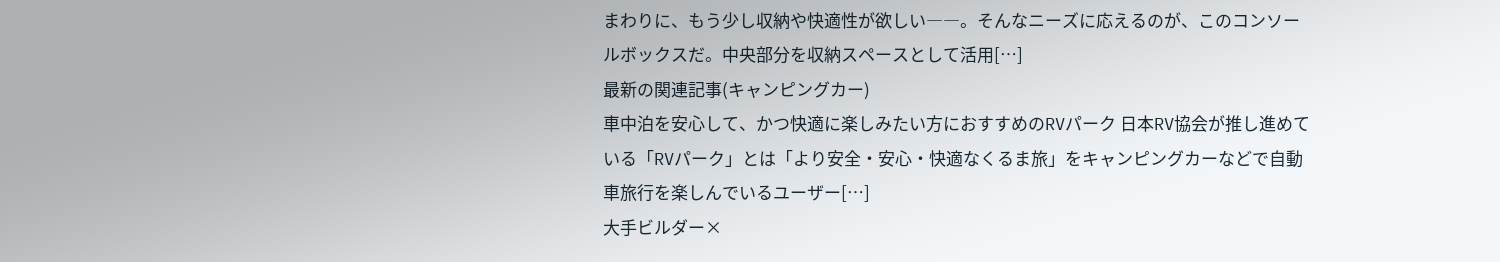まわりに、もう少し収納や快適性が欲しい――。そんなニーズに応えるのが、このコンソールボックスだ。中央部分を収納スペースとして活用[…]
最新の関連記事(キャンピングカー)
車中泊を安心して、かつ快適に楽しみたい方におすすめのRVパーク 日本RV協会が推し進めている「RVパーク」とは「より安全・安心・快適なくるま旅」をキャンピングカーなどで自動車旅行を楽しんでいるユーザー[…]
大手ビルダー×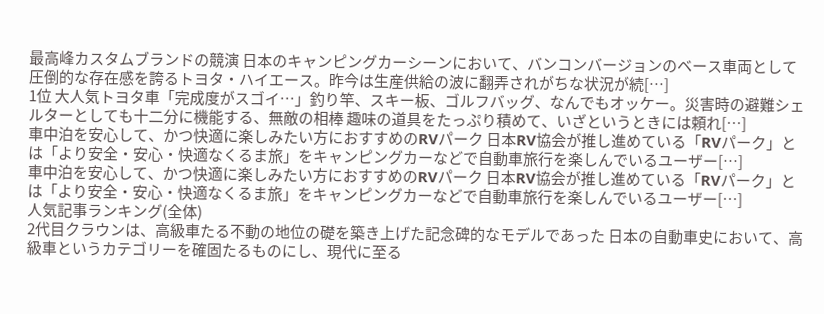最高峰カスタムブランドの競演 日本のキャンピングカーシーンにおいて、バンコンバージョンのベース車両として圧倒的な存在感を誇るトヨタ・ハイエース。昨今は生産供給の波に翻弄されがちな状況が続[…]
1位 大人気トヨタ車「完成度がスゴイ…」釣り竿、スキー板、ゴルフバッグ、なんでもオッケー。災害時の避難シェルターとしても十二分に機能する、無敵の相棒 趣味の道具をたっぷり積めて、いざというときには頼れ[…]
車中泊を安心して、かつ快適に楽しみたい方におすすめのRVパーク 日本RV協会が推し進めている「RVパーク」とは「より安全・安心・快適なくるま旅」をキャンピングカーなどで自動車旅行を楽しんでいるユーザー[…]
車中泊を安心して、かつ快適に楽しみたい方におすすめのRVパーク 日本RV協会が推し進めている「RVパーク」とは「より安全・安心・快適なくるま旅」をキャンピングカーなどで自動車旅行を楽しんでいるユーザー[…]
人気記事ランキング(全体)
2代目クラウンは、高級車たる不動の地位の礎を築き上げた記念碑的なモデルであった 日本の自動車史において、高級車というカテゴリーを確固たるものにし、現代に至る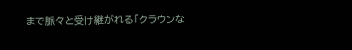まで脈々と受け継がれる「クラウンな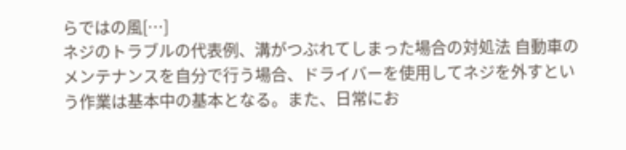らではの風[…]
ネジのトラブルの代表例、溝がつぶれてしまった場合の対処法 自動車のメンテナンスを自分で行う場合、ドライバーを使用してネジを外すという作業は基本中の基本となる。また、日常にお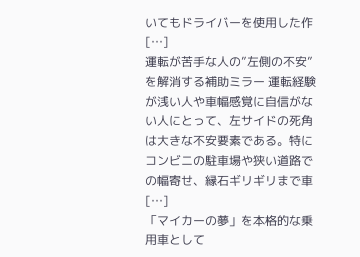いてもドライバーを使用した作[…]
運転が苦手な人の”左側の不安”を解消する補助ミラー 運転経験が浅い人や車幅感覚に自信がない人にとって、左サイドの死角は大きな不安要素である。特にコンビニの駐車場や狭い道路での幅寄せ、縁石ギリギリまで車[…]
「マイカーの夢」を本格的な乗用車として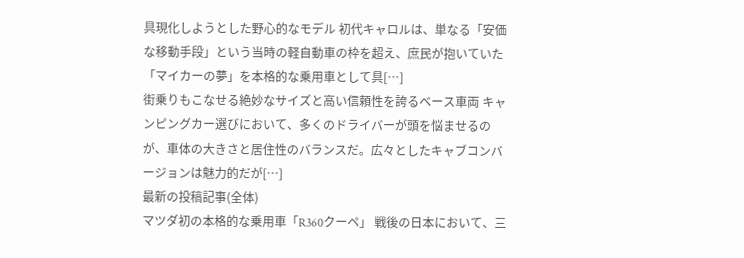具現化しようとした野心的なモデル 初代キャロルは、単なる「安価な移動手段」という当時の軽自動車の枠を超え、庶民が抱いていた「マイカーの夢」を本格的な乗用車として具[…]
街乗りもこなせる絶妙なサイズと高い信頼性を誇るベース車両 キャンピングカー選びにおいて、多くのドライバーが頭を悩ませるのが、車体の大きさと居住性のバランスだ。広々としたキャブコンバージョンは魅力的だが[…]
最新の投稿記事(全体)
マツダ初の本格的な乗用車「R360クーペ」 戦後の日本において、三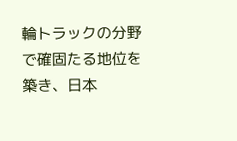輪トラックの分野で確固たる地位を築き、日本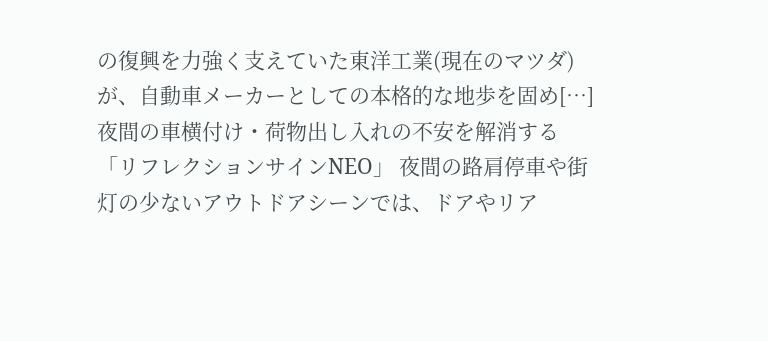の復興を力強く支えていた東洋工業(現在のマツダ)が、自動車メーカーとしての本格的な地歩を固め[…]
夜間の車横付け・荷物出し入れの不安を解消する「リフレクションサインNEO」 夜間の路肩停車や街灯の少ないアウトドアシーンでは、ドアやリア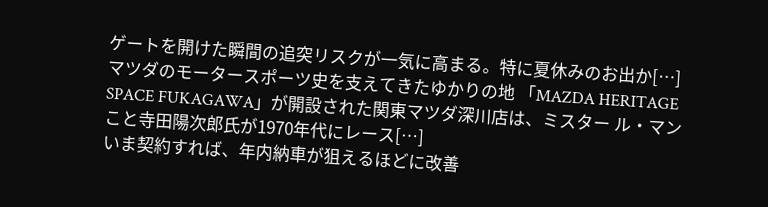ゲートを開けた瞬間の追突リスクが一気に高まる。特に夏休みのお出か[…]
マツダのモータースポーツ史を支えてきたゆかりの地 「MAZDA HERITAGE SPACE FUKAGAWA」が開設された関東マツダ深川店は、ミスター ル・マンこと寺田陽次郎氏が1970年代にレース[…]
いま契約すれば、年内納車が狙えるほどに改善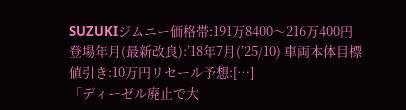SUZUKIジムニー価格帯:191万8400〜216万400円登場年月(最新改良):’18年7月(’25/10) 車両本体目標値引き:10万円リセール予想:[…]
「ディーゼル廃止で大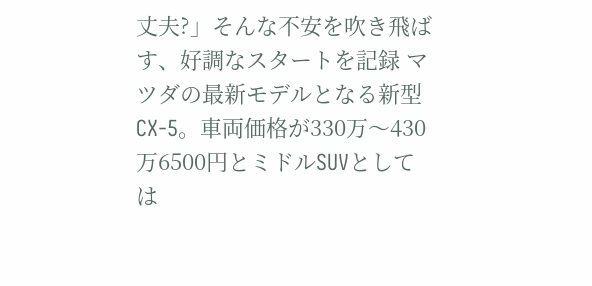丈夫?」そんな不安を吹き飛ばす、好調なスタートを記録 マツダの最新モデルとなる新型CX-5。車両価格が330万〜430万6500円とミドルSUVとしては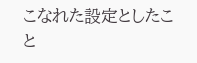こなれた設定としたこと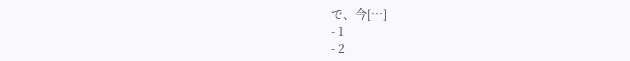で、今[…]
- 1
- 2